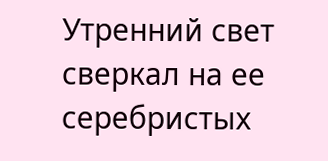Утренний свет сверкал на ее серебристых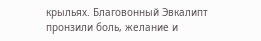крыльях. Благовонный Эвкалипт пронзили боль, желание и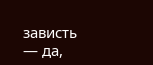зависть — да,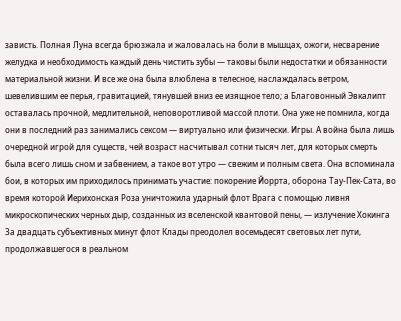зависть. Полная Луна всегда брюзжала и жаловалась на боли в мышцах, ожоги, несварение желудка и необходимость каждый день чистить зубы — таковы были недостатки и обязанности материальной жизни. И все же она была влюблена в телесное, наслаждалась ветром, шевелившим ее перья, гравитацией, тянувшей вниз ее изящное тело; а Благовонный Эвкалипт оставалась прочной, медлительной, неповоротливой массой плоти. Она уже не помнила, когда они в последний раз занимались сексом — виртуально или физически. Игры. А война была лишь очередной игрой для существ, чей возраст насчитывал сотни тысяч лет, для которых смерть была всего лишь сном и забвением, а такое вот утро — свежим и полным света. Она вспоминала бои, в которых им приходилось принимать участие: покорение Йоррта, оборона Тау-Пек-Сата, во время которой Иерихонская Роза уничтожила ударный флот Врага с помощью ливня микроскопических черных дыр, созданных из вселенской квантовой пены, — излучение Хокинга
За двадцать субъективных минут флот Клады преодолел восемьдесят световых лет пути, продолжавшегося в реальном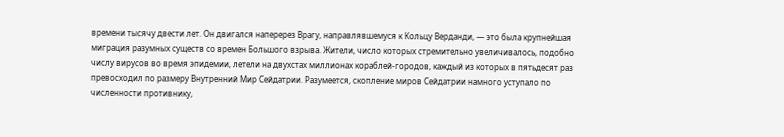времени тысячу двести лет. Он двигался наперерез Врагу, направлявшемуся к Кольцу Верданди, — это была крупнейшая миграция разумных существ со времен Большого взрыва. Жители, число которых стремительно увеличивалось, подобно числу вирусов во время эпидемии, летели на двухстах миллионах кораблей-городов, каждый из которых в пятьдесят раз превосходил по размеру Внутренний Мир Сейдатрии. Разумеется, скопление миров Сейдатрии намного уступало по численности противнику,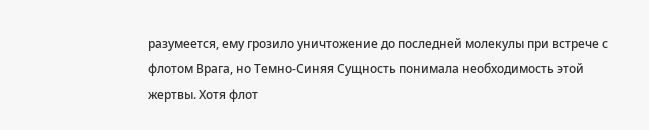разумеется, ему грозило уничтожение до последней молекулы при встрече с флотом Врага, но Темно-Синяя Сущность понимала необходимость этой жертвы. Хотя флот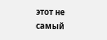этот не самый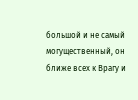большой и не самый могущественный, он ближе всех к Врагу и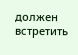должен встретить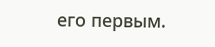его первым.